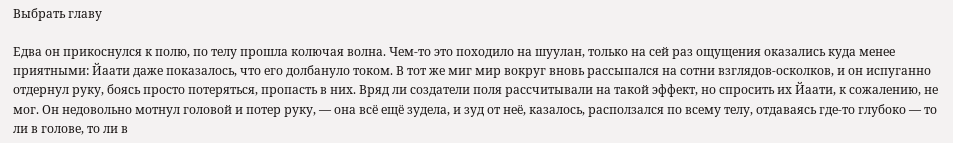Выбрать главу

Едва он прикоснулся к полю, по телу прошла колючая волна. Чем-то это походило на шуулан, только на сей раз ощущения оказались куда менее приятными: Йаати даже показалось, что его долбануло током. В тот же миг мир вокруг вновь рассыпался на сотни взглядов-осколков, и он испуганно отдернул руку, боясь просто потеряться, пропасть в них. Вряд ли создатели поля рассчитывали на такой эффект, но спросить их Йаати, к сожалению, не мог. Он недовольно мотнул головой и потер руку, — она всё ещё зудела, и зуд от неё, казалось, расползался по всему телу, отдаваясь где-то глубоко — то ли в голове, то ли в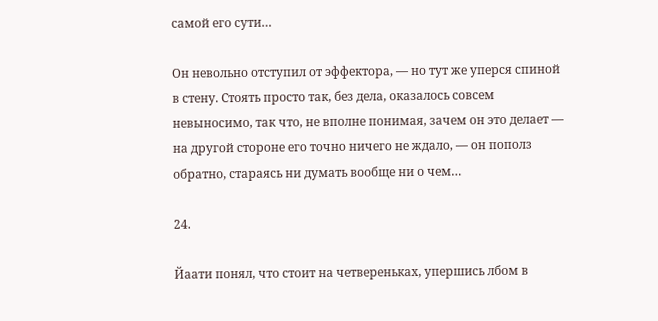самой его сути…

Он невольно отступил от эффектора, — но тут же уперся спиной в стену. Стоять просто так, без дела, оказалось совсем невыносимо, так что, не вполне понимая, зачем он это делает — на другой стороне его точно ничего не ждало, — он пополз обратно, стараясь ни думать вообще ни о чем…

24.

Йаати понял, что стоит на четвереньках, упершись лбом в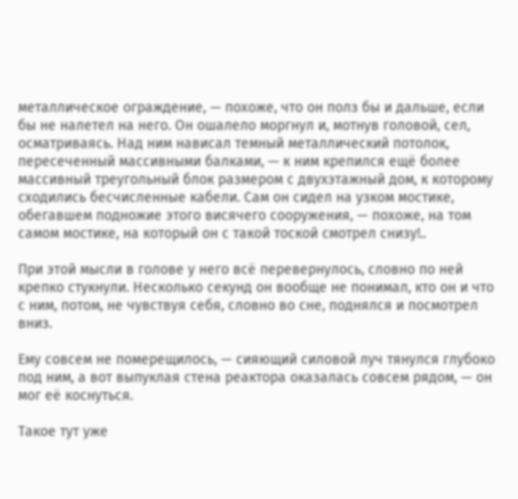металлическое ограждение, — похоже, что он полз бы и дальше, если бы не налетел на него. Он ошалело моргнул и, мотнув головой, сел, осматриваясь. Над ним нависал темный металлический потолок, пересеченный массивными балками, — к ним крепился ещё более массивный треугольный блок размером с двухэтажный дом, к которому сходились бесчисленные кабели. Сам он сидел на узком мостике, обегавшем подножие этого висячего сооружения, — похоже, на том самом мостике, на который он с такой тоской смотрел снизу!..

При этой мысли в голове у него всё перевернулось, словно по ней крепко стукнули. Несколько секунд он вообще не понимал, кто он и что с ним, потом, не чувствуя себя, словно во сне, поднялся и посмотрел вниз.

Ему совсем не померещилось, — сияющий силовой луч тянулся глубоко под ним, а вот выпуклая стена реактора оказалась совсем рядом, — он мог её коснуться.

Такое тут уже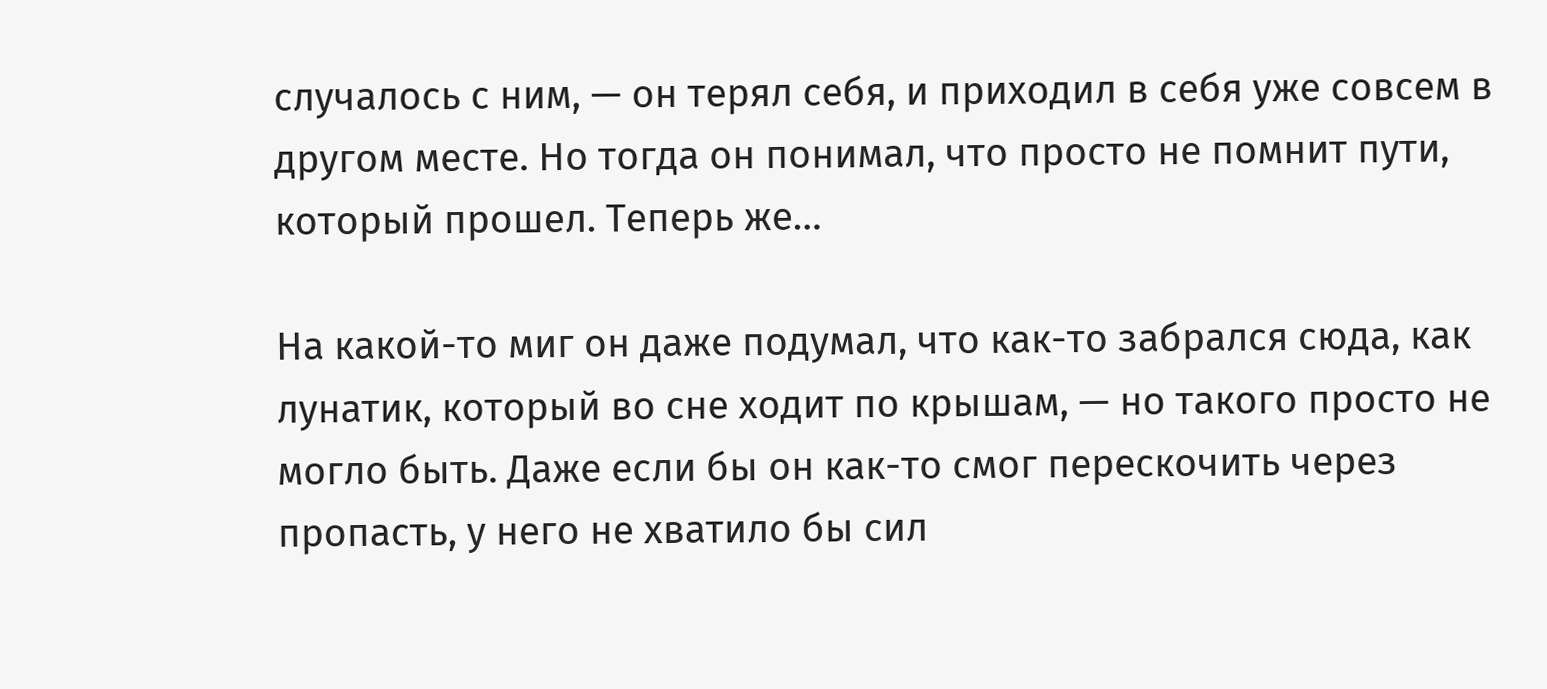случалось с ним, — он терял себя, и приходил в себя уже совсем в другом месте. Но тогда он понимал, что просто не помнит пути, который прошел. Теперь же…

На какой-то миг он даже подумал, что как-то забрался сюда, как лунатик, который во сне ходит по крышам, — но такого просто не могло быть. Даже если бы он как-то смог перескочить через пропасть, у него не хватило бы сил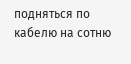подняться по кабелю на сотню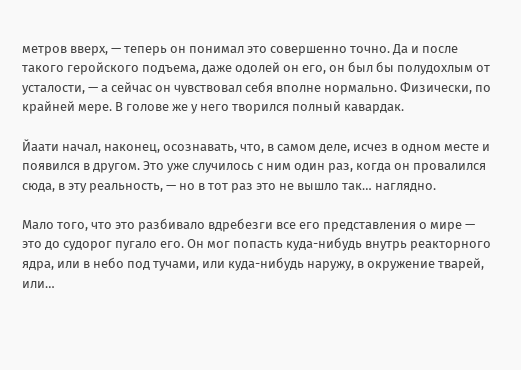метров вверх, — теперь он понимал это совершенно точно. Да и после такого геройского подъема, даже одолей он его, он был бы полудохлым от усталости, — а сейчас он чувствовал себя вполне нормально. Физически, по крайней мере. В голове же у него творился полный кавардак.

Йаати начал, наконец, осознавать, что, в самом деле, исчез в одном месте и появился в другом. Это уже случилось с ним один раз, когда он провалился сюда, в эту реальность, — но в тот раз это не вышло так… наглядно.

Мало того, что это разбивало вдребезги все его представления о мире — это до судорог пугало его. Он мог попасть куда-нибудь внутрь реакторного ядра, или в небо под тучами, или куда-нибудь наружу, в окружение тварей, или…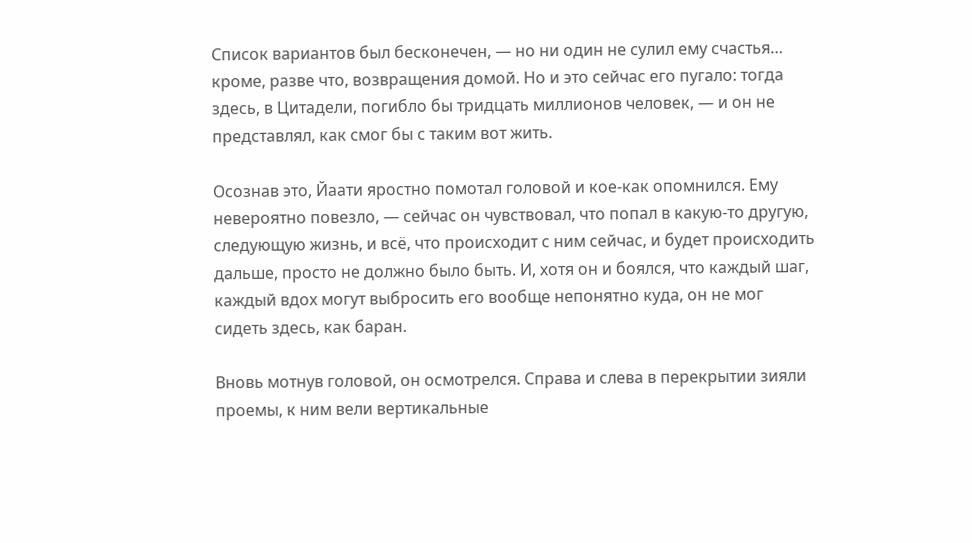Список вариантов был бесконечен, — но ни один не сулил ему счастья… кроме, разве что, возвращения домой. Но и это сейчас его пугало: тогда здесь, в Цитадели, погибло бы тридцать миллионов человек, — и он не представлял, как смог бы с таким вот жить.

Осознав это, Йаати яростно помотал головой и кое-как опомнился. Ему невероятно повезло, — сейчас он чувствовал, что попал в какую-то другую, следующую жизнь, и всё, что происходит с ним сейчас, и будет происходить дальше, просто не должно было быть. И, хотя он и боялся, что каждый шаг, каждый вдох могут выбросить его вообще непонятно куда, он не мог сидеть здесь, как баран.

Вновь мотнув головой, он осмотрелся. Справа и слева в перекрытии зияли проемы, к ним вели вертикальные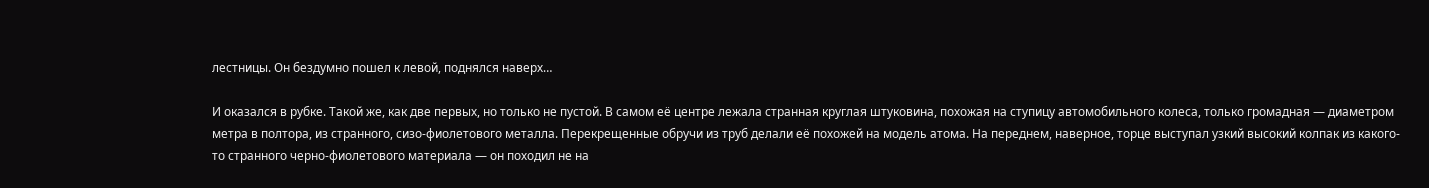лестницы. Он бездумно пошел к левой, поднялся наверх…

И оказался в рубке. Такой же, как две первых, но только не пустой. В самом её центре лежала странная круглая штуковина, похожая на ступицу автомобильного колеса, только громадная — диаметром метра в полтора, из странного, сизо-фиолетового металла. Перекрещенные обручи из труб делали её похожей на модель атома. На переднем, наверное, торце выступал узкий высокий колпак из какого-то странного черно-фиолетового материала — он походил не на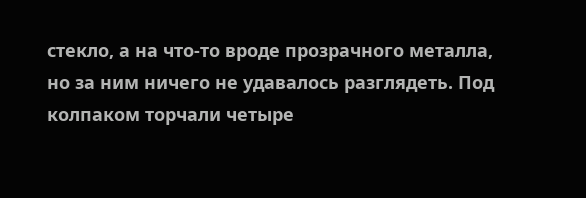стекло, а на что-то вроде прозрачного металла, но за ним ничего не удавалось разглядеть. Под колпаком торчали четыре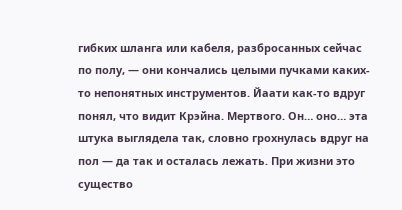гибких шланга или кабеля, разбросанных сейчас по полу, — они кончались целыми пучками каких-то непонятных инструментов. Йаати как-то вдруг понял, что видит Крэйна. Мертвого. Он… оно… эта штука выглядела так, словно грохнулась вдруг на пол — да так и осталась лежать. При жизни это существо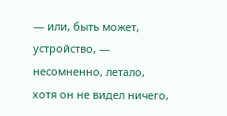— или, быть может, устройство, — несомненно, летало, хотя он не видел ничего,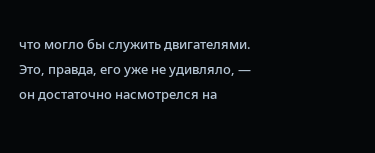что могло бы служить двигателями. Это, правда, его уже не удивляло, — он достаточно насмотрелся на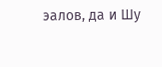эалов, да и Шу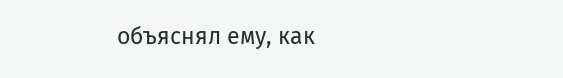объяснял ему, как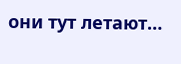они тут летают…